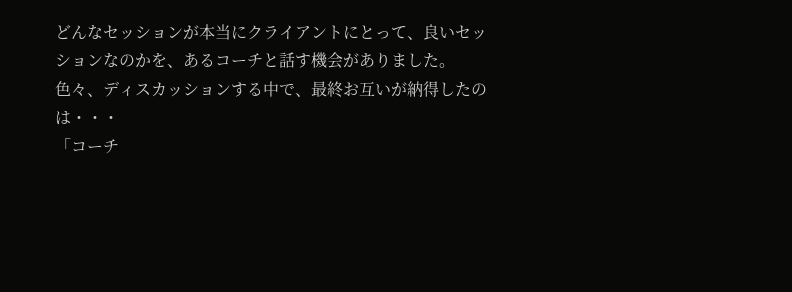どんなセッションが本当にクライアントにとって、良いセッションなのかを、あるコーチと話す機会がありました。
色々、ディスカッションする中で、最終お互いが納得したのは・・・
「コーチ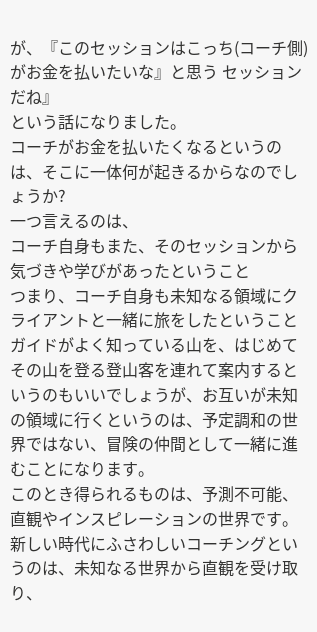が、『このセッションはこっち(コーチ側)がお金を払いたいな』と思う セッションだね』
という話になりました。
コーチがお金を払いたくなるというのは、そこに一体何が起きるからなのでしょうか?
一つ言えるのは、
コーチ自身もまた、そのセッションから気づきや学びがあったということ
つまり、コーチ自身も未知なる領域にクライアントと一緒に旅をしたということ
ガイドがよく知っている山を、はじめてその山を登る登山客を連れて案内するというのもいいでしょうが、お互いが未知の領域に行くというのは、予定調和の世界ではない、冒険の仲間として一緒に進むことになります。
このとき得られるものは、予測不可能、直観やインスピレーションの世界です。
新しい時代にふさわしいコーチングというのは、未知なる世界から直観を受け取り、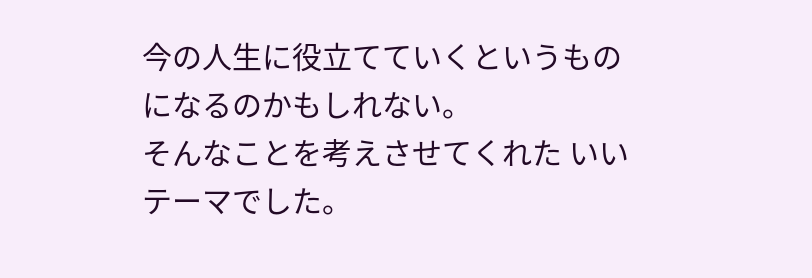今の人生に役立てていくというものになるのかもしれない。
そんなことを考えさせてくれた いいテーマでした。